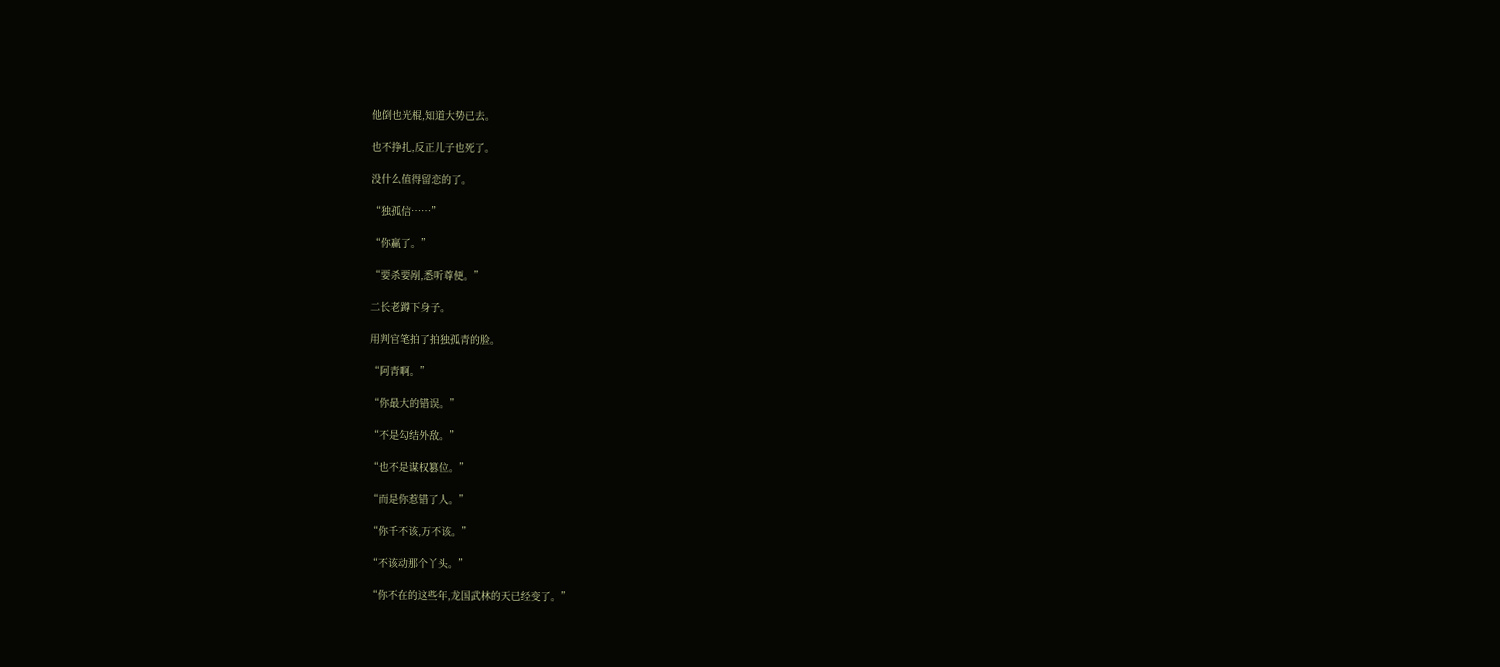他倒也光棍,知道大势已去。

也不挣扎,反正儿子也死了。

没什么值得留恋的了。

“独孤信……”

“你赢了。”

“要杀要剐,悉听尊便。”

二长老蹲下身子。

用判官笔拍了拍独孤青的脸。

“阿青啊。”

“你最大的错误。”

“不是勾结外敌。”

“也不是谋权篡位。”

“而是你惹错了人。”

“你千不该,万不该。”

“不该动那个丫头。”

“你不在的这些年,龙国武林的天已经变了。”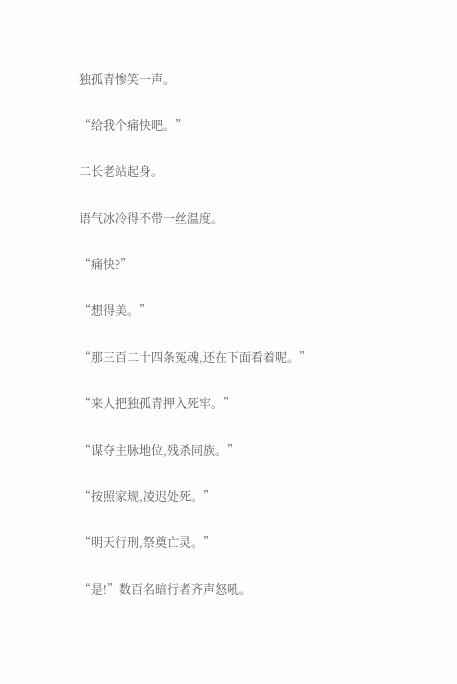独孤青惨笑一声。

“给我个痛快吧。”

二长老站起身。

语气冰冷得不带一丝温度。

“痛快?”

“想得美。”

“那三百二十四条冤魂,还在下面看着呢。”

“来人把独孤青押入死牢。”

“谋夺主脉地位,残杀同族。”

“按照家规,凌迟处死。”

“明天行刑,祭奠亡灵。”

“是!”数百名暗行者齐声怒吼。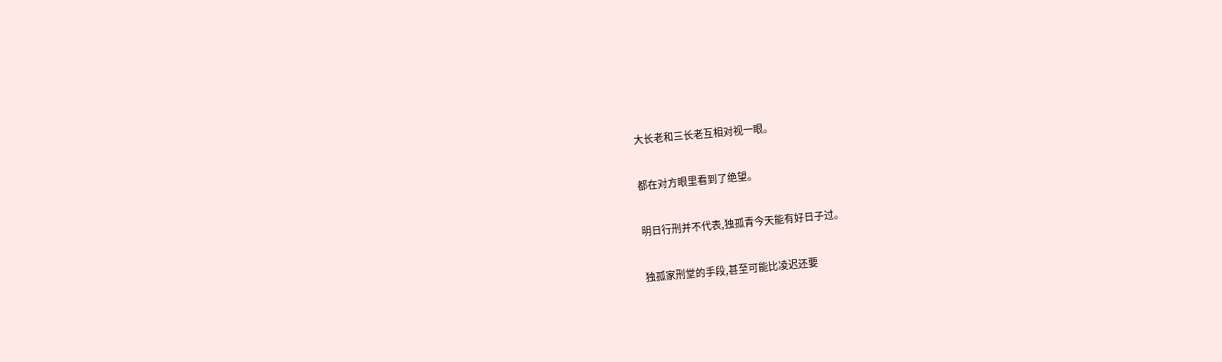大长老和三长老互相对视一眼。

都在对方眼里看到了绝望。

明日行刑并不代表,独孤青今天能有好日子过。

独孤家刑堂的手段,甚至可能比凌迟还要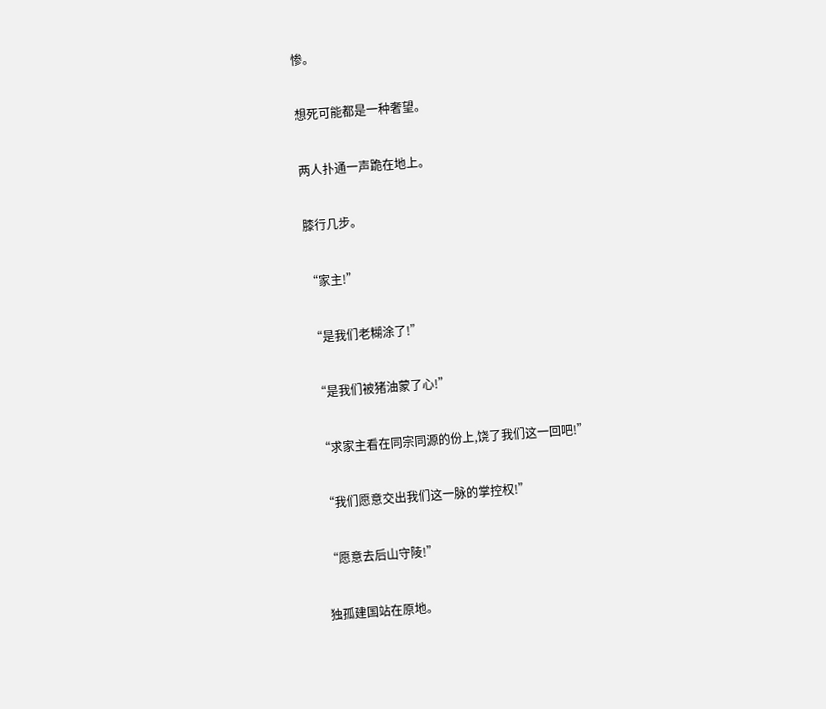惨。

想死可能都是一种奢望。

两人扑通一声跪在地上。

膝行几步。

“家主!”

“是我们老糊涂了!”

“是我们被猪油蒙了心!”

“求家主看在同宗同源的份上,饶了我们这一回吧!”

“我们愿意交出我们这一脉的掌控权!”

“愿意去后山守陵!”

独孤建国站在原地。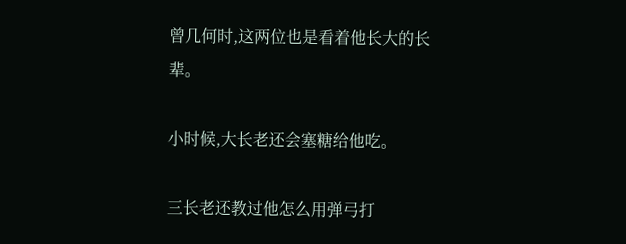曾几何时,这两位也是看着他长大的长辈。

小时候,大长老还会塞糖给他吃。

三长老还教过他怎么用弹弓打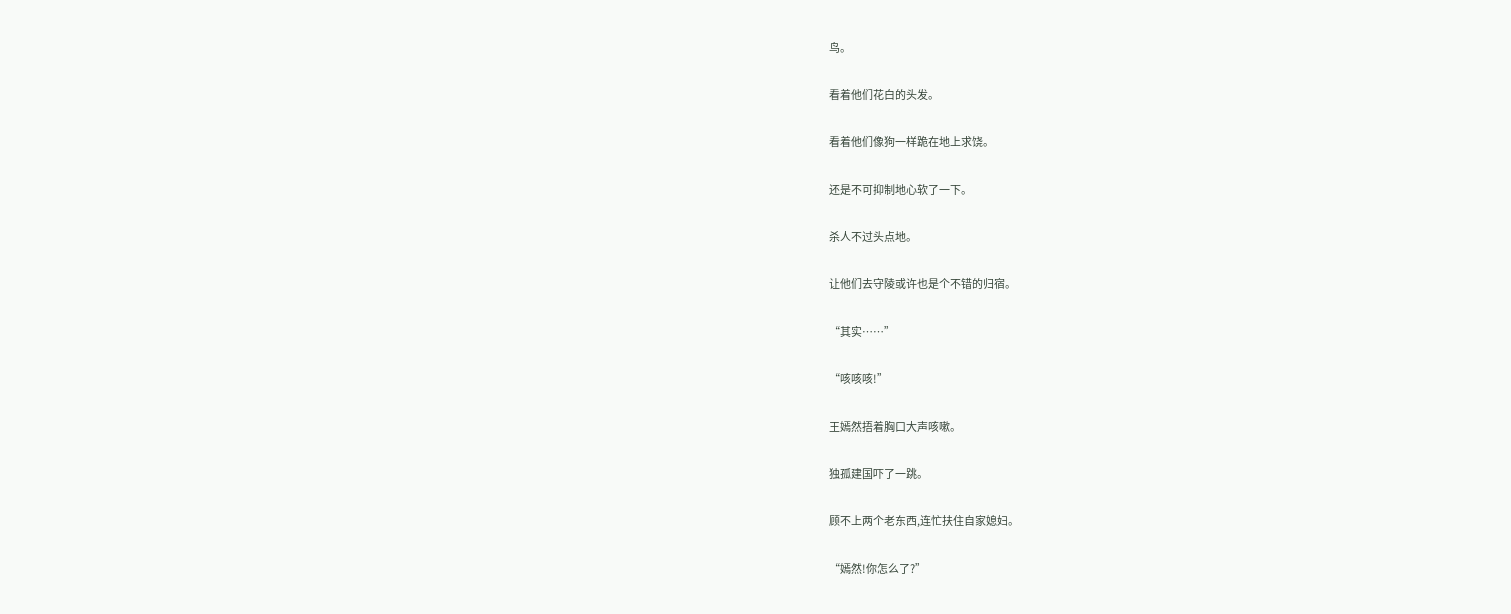鸟。

看着他们花白的头发。

看着他们像狗一样跪在地上求饶。

还是不可抑制地心软了一下。

杀人不过头点地。

让他们去守陵或许也是个不错的归宿。

“其实……”

“咳咳咳!”

王嫣然捂着胸口大声咳嗽。

独孤建国吓了一跳。

顾不上两个老东西,连忙扶住自家媳妇。

“嫣然!你怎么了?”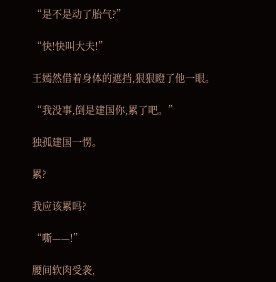“是不是动了胎气?”

“快!快叫大夫!”

王嫣然借着身体的遮挡,狠狠瞪了他一眼。

“我没事,倒是建国你,累了吧。”

独孤建国一愣。

累?

我应该累吗?

“嘶——!”

腰间软肉受袭,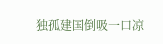独孤建国倒吸一口凉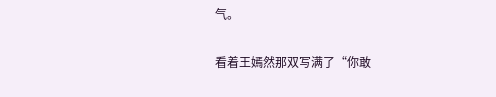气。

看着王嫣然那双写满了“你敢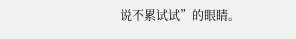说不累试试”的眼睛。